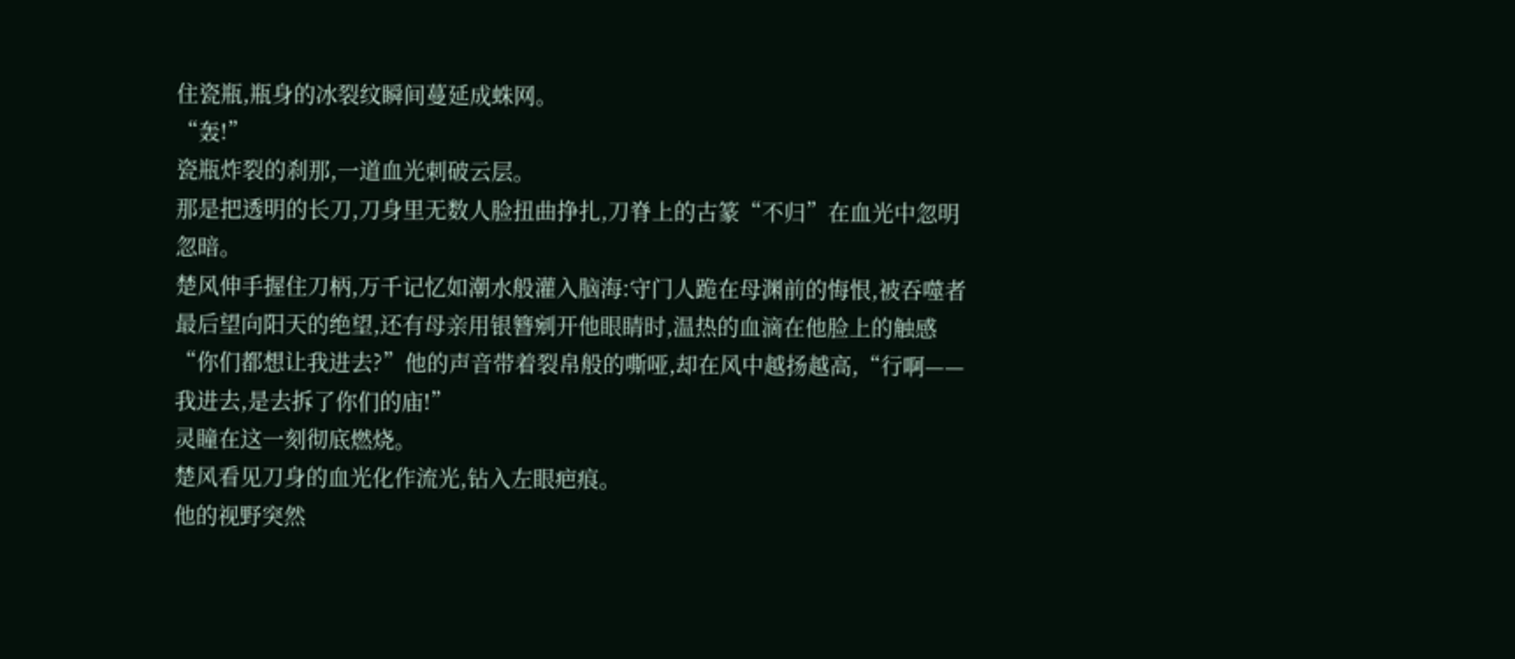住瓷瓶,瓶身的冰裂纹瞬间蔓延成蛛网。
“轰!”
瓷瓶炸裂的刹那,一道血光刺破云层。
那是把透明的长刀,刀身里无数人脸扭曲挣扎,刀脊上的古篆“不归”在血光中忽明忽暗。
楚风伸手握住刀柄,万千记忆如潮水般灌入脑海:守门人跪在母渊前的悔恨,被吞噬者最后望向阳天的绝望,还有母亲用银簪剜开他眼睛时,温热的血滴在他脸上的触感
“你们都想让我进去?”他的声音带着裂帛般的嘶哑,却在风中越扬越高,“行啊——我进去,是去拆了你们的庙!”
灵瞳在这一刻彻底燃烧。
楚风看见刀身的血光化作流光,钻入左眼疤痕。
他的视野突然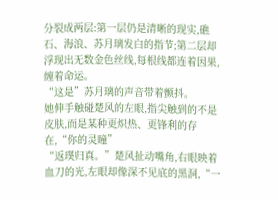分裂成两层:第一层仍是清晰的现实,礁石、海浪、苏月璃发白的指节;第二层却浮现出无数金色丝线,每根线都连着因果,缠着命运。
“这是”苏月璃的声音带着颤抖。
她伸手触碰楚风的左眼,指尖触到的不是皮肤,而是某种更炽热、更锋利的存在,“你的灵瞳”
“返璞归真。”楚风扯动嘴角,右眼映着血刀的光,左眼却像深不见底的黑洞,“一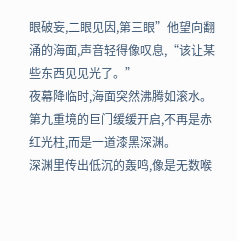眼破妄,二眼见因,第三眼”他望向翻涌的海面,声音轻得像叹息,“该让某些东西见见光了。”
夜幕降临时,海面突然沸腾如滚水。
第九重境的巨门缓缓开启,不再是赤红光柱,而是一道漆黑深渊。
深渊里传出低沉的轰鸣,像是无数喉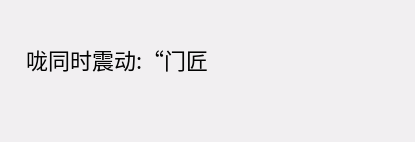咙同时震动:“门匠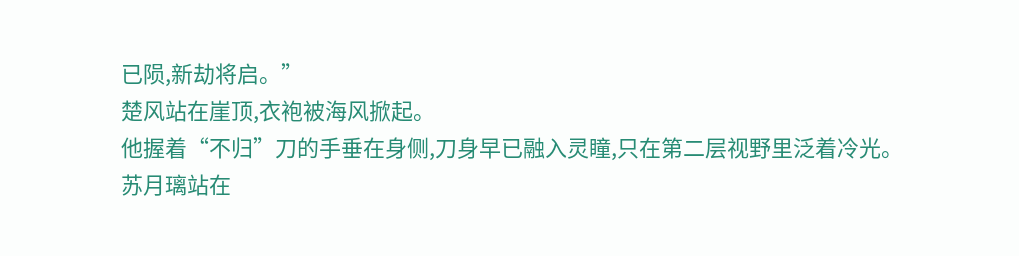已陨,新劫将启。”
楚风站在崖顶,衣袍被海风掀起。
他握着“不归”刀的手垂在身侧,刀身早已融入灵瞳,只在第二层视野里泛着冷光。
苏月璃站在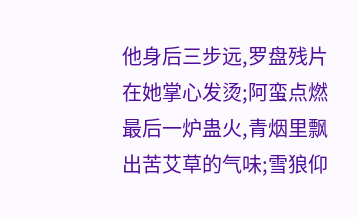他身后三步远,罗盘残片在她掌心发烫;阿蛮点燃最后一炉蛊火,青烟里飘出苦艾草的气味;雪狼仰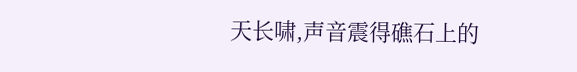天长啸,声音震得礁石上的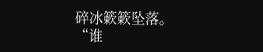碎冰簌簌坠落。
“谁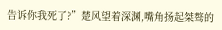告诉你我死了?”楚风望着深渊,嘴角扬起桀骜的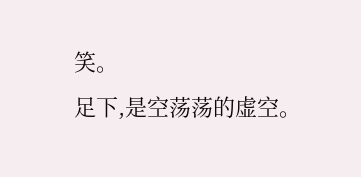笑。
足下,是空荡荡的虚空。